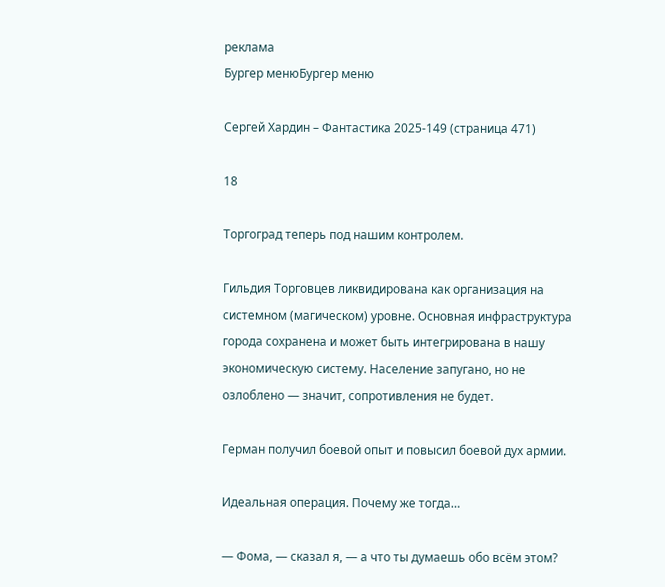реклама
Бургер менюБургер меню

Сергей Хардин – Фантастика 2025-149 (страница 471)

18

Торгоград теперь под нашим контролем.

Гильдия Торговцев ликвидирована как организация на системном (магическом) уровне. Основная инфраструктура города сохранена и может быть интегрирована в нашу экономическую систему. Население запугано, но не озлоблено — значит, сопротивления не будет.

Герман получил боевой опыт и повысил боевой дух армии.

Идеальная операция. Почему же тогда…

— Фома, — сказал я, — а что ты думаешь обо всём этом?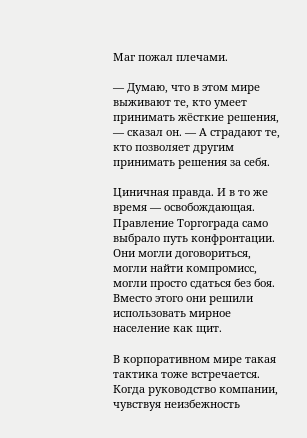Маг пожал плечами.

— Думаю, что в этом мире выживают те, кто умеет принимать жёсткие решения, — сказал он. — А страдают те, кто позволяет другим принимать решения за себя.

Циничная правда. И в то же время — освобождающая. Правление Торгограда само выбрало путь конфронтации. Они могли договориться, могли найти компромисс, могли просто сдаться без боя. Вместо этого они решили использовать мирное население как щит.

В корпоративном мире такая тактика тоже встречается. Когда руководство компании, чувствуя неизбежность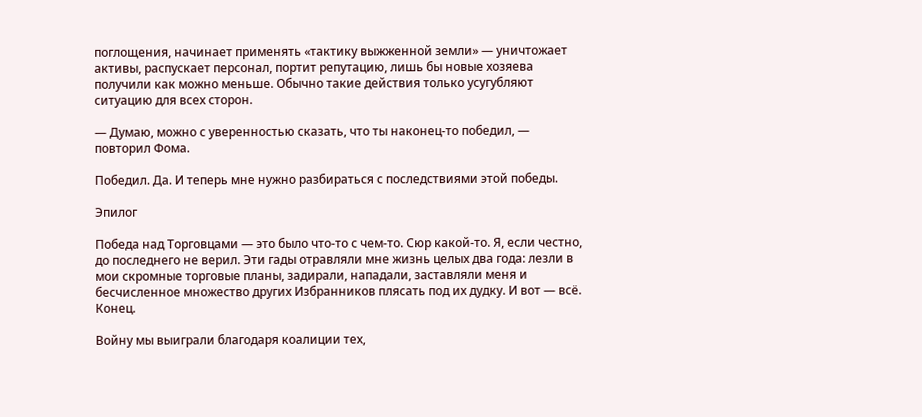поглощения, начинает применять «тактику выжженной земли» — уничтожает активы, распускает персонал, портит репутацию, лишь бы новые хозяева получили как можно меньше. Обычно такие действия только усугубляют ситуацию для всех сторон.

— Думаю, можно с уверенностью сказать, что ты наконец-то победил, — повторил Фома.

Победил. Да. И теперь мне нужно разбираться с последствиями этой победы.

Эпилог

Победа над Торговцами — это было что-то с чем-то. Сюр какой-то. Я, если честно, до последнего не верил. Эти гады отравляли мне жизнь целых два года: лезли в мои скромные торговые планы, задирали, нападали, заставляли меня и бесчисленное множество других Избранников плясать под их дудку. И вот — всё. Конец.

Войну мы выиграли благодаря коалиции тех,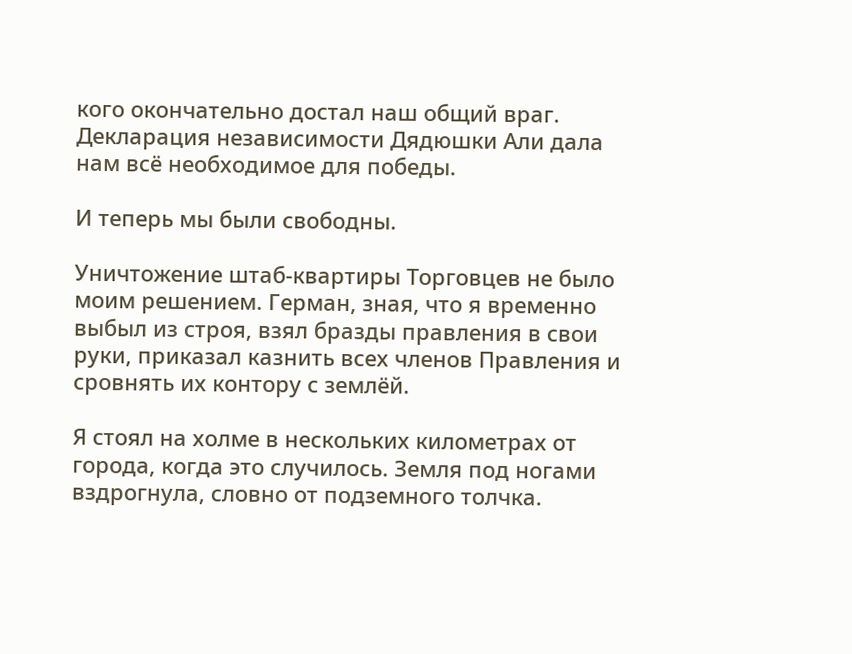кого окончательно достал наш общий враг. Декларация независимости Дядюшки Али дала нам всё необходимое для победы.

И теперь мы были свободны.

Уничтожение штаб-квартиры Торговцев не было моим решением. Герман, зная, что я временно выбыл из строя, взял бразды правления в свои руки, приказал казнить всех членов Правления и сровнять их контору с землёй.

Я стоял на холме в нескольких километрах от города, когда это случилось. Земля под ногами вздрогнула, словно от подземного толчка.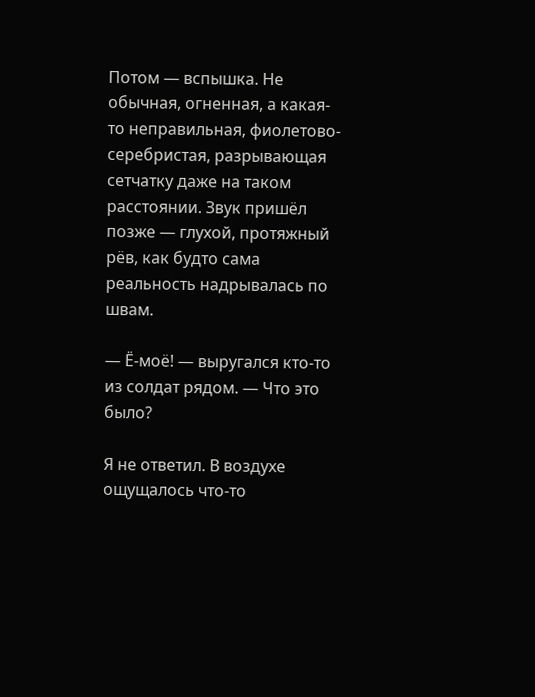Потом — вспышка. Не обычная, огненная, а какая-то неправильная, фиолетово-серебристая, разрывающая сетчатку даже на таком расстоянии. Звук пришёл позже — глухой, протяжный рёв, как будто сама реальность надрывалась по швам.

— Ё-моё! — выругался кто-то из солдат рядом. — Что это было?

Я не ответил. В воздухе ощущалось что-то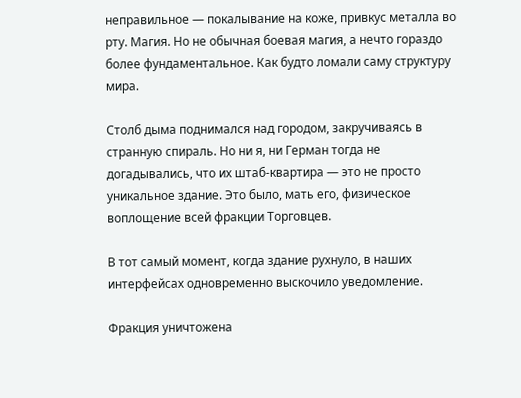неправильное — покалывание на коже, привкус металла во рту. Магия. Но не обычная боевая магия, а нечто гораздо более фундаментальное. Как будто ломали саму структуру мира.

Столб дыма поднимался над городом, закручиваясь в странную спираль. Но ни я, ни Герман тогда не догадывались, что их штаб-квартира — это не просто уникальное здание. Это было, мать его, физическое воплощение всей фракции Торговцев.

В тот самый момент, когда здание рухнуло, в наших интерфейсах одновременно выскочило уведомление.

Фракция уничтожена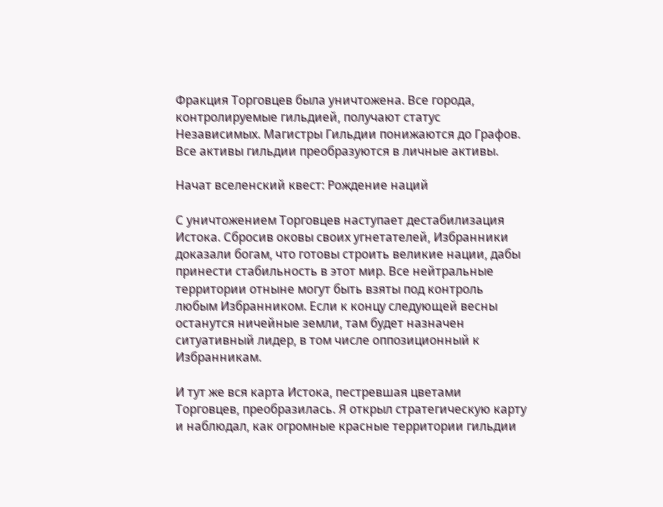Фракция Торговцев была уничтожена. Все города, контролируемые гильдией, получают статус Независимых. Магистры Гильдии понижаются до Графов. Все активы гильдии преобразуются в личные активы.

Начат вселенский квест: Рождение наций

С уничтожением Торговцев наступает дестабилизация Истока. Сбросив оковы своих угнетателей, Избранники доказали богам, что готовы строить великие нации, дабы принести стабильность в этот мир. Все нейтральные территории отныне могут быть взяты под контроль любым Избранником. Если к концу следующей весны останутся ничейные земли, там будет назначен ситуативный лидер, в том числе оппозиционный к Избранникам.

И тут же вся карта Истока, пестревшая цветами Торговцев, преобразилась. Я открыл стратегическую карту и наблюдал, как огромные красные территории гильдии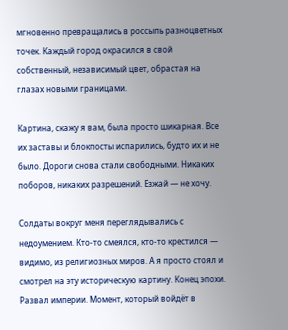мгновенно превращались в россыпь разноцветных точек. Каждый город окрасился в свой собственный, независимый цвет, обрастая на глазах новыми границами.

Картина, скажу я вам, была просто шикарная. Все их заставы и блокпосты испарились, будто их и не было. Дороги снова стали свободными. Никаких поборов, никаких разрешений. Езжай — не хочу.

Солдаты вокруг меня переглядывались с недоумением. Кто-то смеялся, кто-то крестился — видимо, из религиозных миров. А я просто стоял и смотрел на эту историческую картину. Конец эпохи. Развал империи. Момент, который войдёт в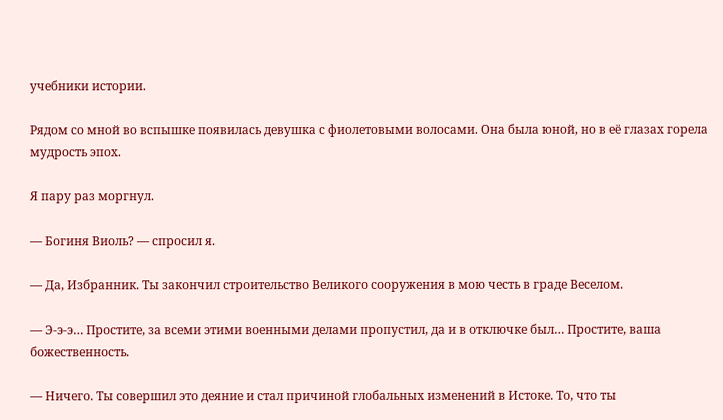учебники истории.

Рядом со мной во вспышке появилась девушка с фиолетовыми волосами. Она была юной, но в её глазах горела мудрость эпох.

Я пару раз моргнул.

— Богиня Виоль? — спросил я.

— Да, Избранник. Ты закончил строительство Великого сооружения в мою честь в граде Веселом.

— Э-э-э… Простите, за всеми этими военными делами пропустил, да и в отключке был… Простите, ваша божественность.

— Ничего. Ты совершил это деяние и стал причиной глобальных изменений в Истоке. То, что ты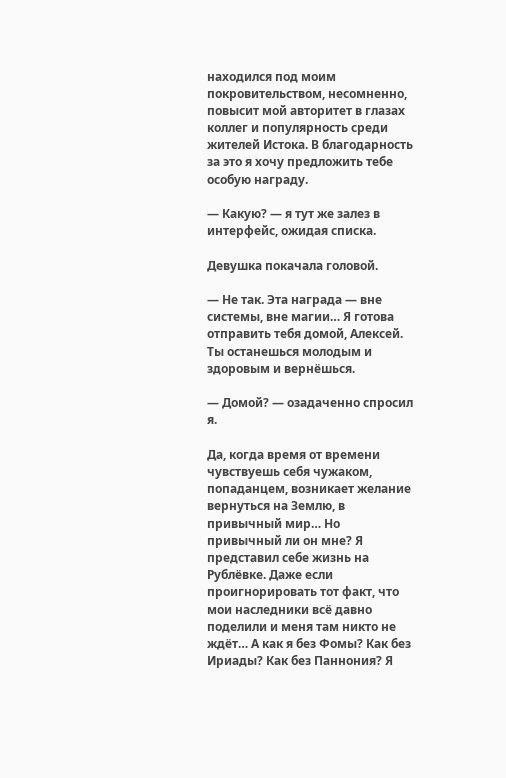находился под моим покровительством, несомненно, повысит мой авторитет в глазах коллег и популярность среди жителей Истока. В благодарность за это я хочу предложить тебе особую награду.

— Какую? — я тут же залез в интерфейс, ожидая списка.

Девушка покачала головой.

— Не так. Эта награда — вне системы, вне магии… Я готова отправить тебя домой, Алексей. Ты останешься молодым и здоровым и вернёшься.

— Домой? — озадаченно спросил я.

Да, когда время от времени чувствуешь себя чужаком, попаданцем, возникает желание вернуться на Землю, в привычный мир… Но привычный ли он мне? Я представил себе жизнь на Рублёвке. Даже если проигнорировать тот факт, что мои наследники всё давно поделили и меня там никто не ждёт… А как я без Фомы? Как без Ириады? Как без Паннония? Я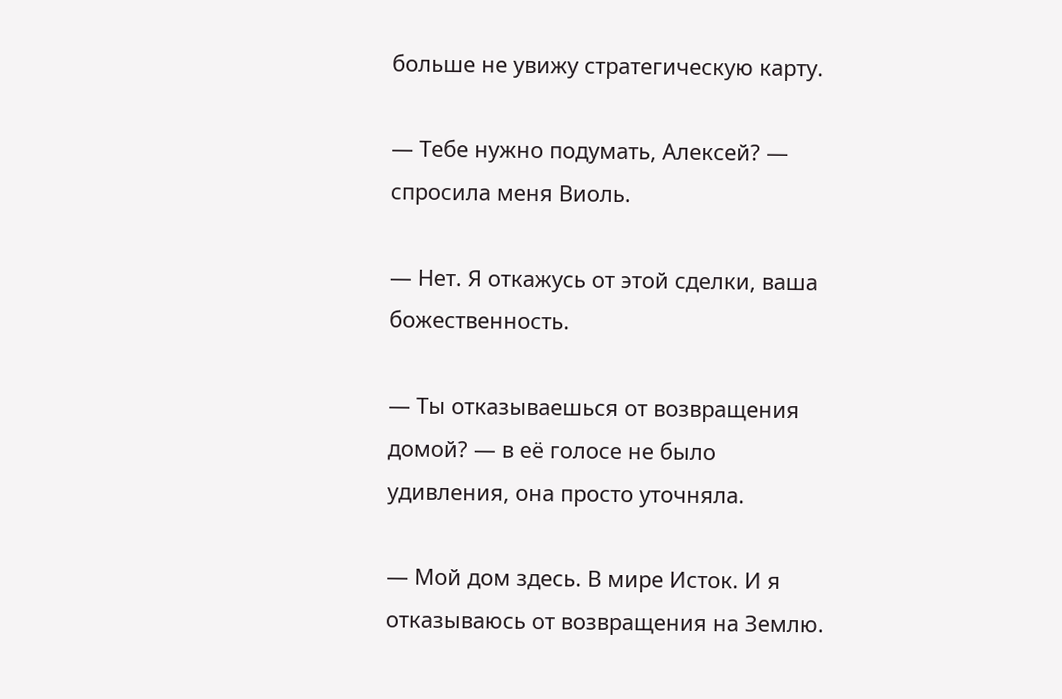больше не увижу стратегическую карту.

— Тебе нужно подумать, Алексей? — спросила меня Виоль.

— Нет. Я откажусь от этой сделки, ваша божественность.

— Ты отказываешься от возвращения домой? — в её голосе не было удивления, она просто уточняла.

— Мой дом здесь. В мире Исток. И я отказываюсь от возвращения на Землю.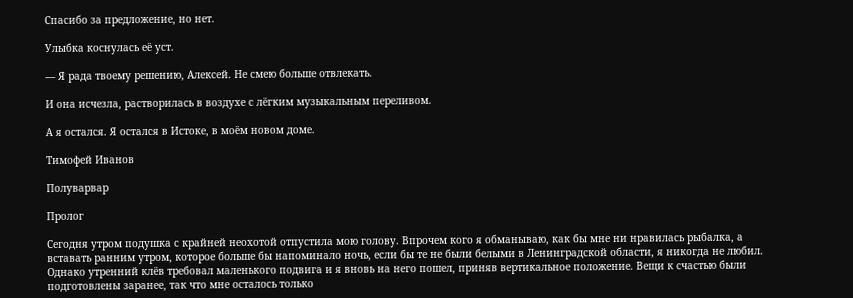Спасибо за предложение, но нет.

Улыбка коснулась её уст.

— Я рада твоему решению, Алексей. Не смею больше отвлекать.

И она исчезла, растворилась в воздухе с лёгким музыкальным переливом.

А я остался. Я остался в Истоке, в моём новом доме.

Тимофей Иванов

Полуварвар

Пролог

Сегодня утром подушка с крайней неохотой отпустила мою голову. Впрочем кого я обманываю, как бы мне ни нравилась рыбалка, а вставать ранним утром, которое больше бы напоминало ночь, если бы те не были белыми в Ленинградской области, я никогда не любил. Однако утренний клёв требовал маленького подвига и я вновь на него пошел, приняв вертикальное положение. Вещи к счастью были подготовлены заранее, так что мне осталось только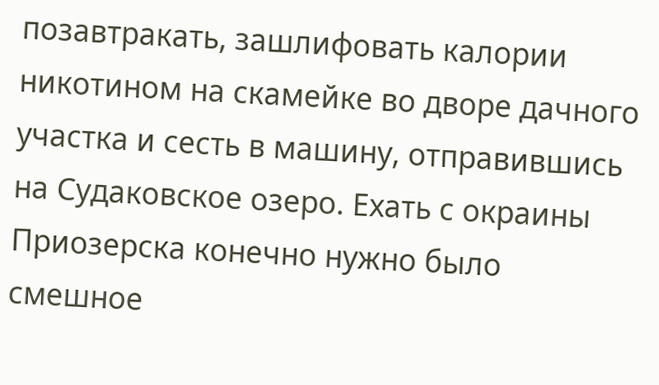позавтракать, зашлифовать калории никотином на скамейке во дворе дачного участка и сесть в машину, отправившись на Судаковское озеро. Ехать с окраины Приозерска конечно нужно было смешное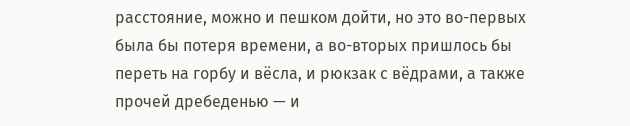расстояние, можно и пешком дойти, но это во-первых была бы потеря времени, а во-вторых пришлось бы переть на горбу и вёсла, и рюкзак с вёдрами, а также прочей дребеденью — и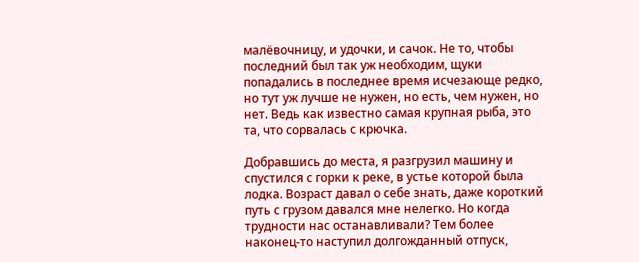малёвочницу, и удочки, и сачок. Не то, чтобы последний был так уж необходим, щуки попадались в последнее время исчезающе редко, но тут уж лучше не нужен, но есть, чем нужен, но нет. Ведь как известно самая крупная рыба, это та, что сорвалась с крючка.

Добравшись до места, я разгрузил машину и спустился с горки к реке, в устье которой была лодка. Возраст давал о себе знать, даже короткий путь с грузом давался мне нелегко. Но когда трудности нас останавливали? Тем более наконец-то наступил долгожданный отпуск,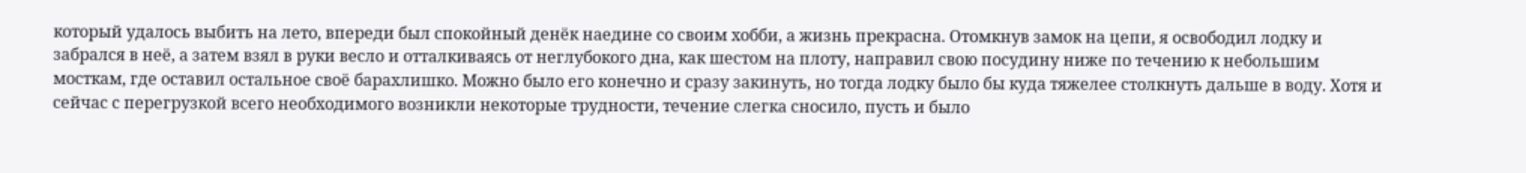который удалось выбить на лето, впереди был спокойный денёк наедине со своим хобби, а жизнь прекрасна. Отомкнув замок на цепи, я освободил лодку и забрался в неё, а затем взял в руки весло и отталкиваясь от неглубокого дна, как шестом на плоту, направил свою посудину ниже по течению к небольшим мосткам, где оставил остальное своё барахлишко. Можно было его конечно и сразу закинуть, но тогда лодку было бы куда тяжелее столкнуть дальше в воду. Хотя и сейчас с перегрузкой всего необходимого возникли некоторые трудности, течение слегка сносило, пусть и было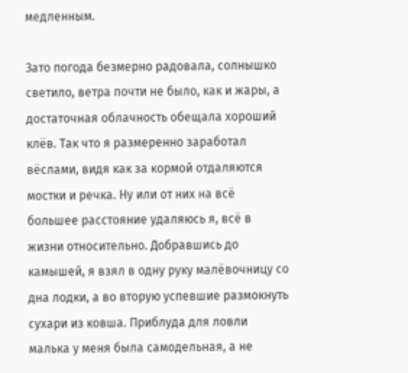медленным.

Зато погода безмерно радовала, солнышко светило, ветра почти не было, как и жары, а достаточная облачность обещала хороший клёв. Так что я размеренно заработал вёслами, видя как за кормой отдаляются мостки и речка. Ну или от них на всё большее расстояние удаляюсь я, всё в жизни относительно. Добравшись до камышей, я взял в одну руку малёвочницу со дна лодки, а во вторую успевшие размокнуть сухари из ковша. Приблуда для ловли малька у меня была самодельная, а не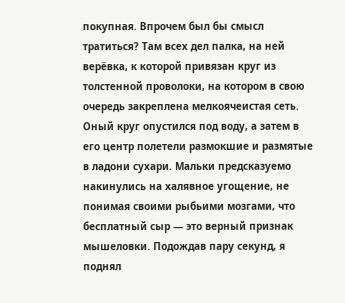покупная. Впрочем был бы смысл тратиться? Там всех дел палка, на ней верёвка, к которой привязан круг из толстенной проволоки, на котором в свою очередь закреплена мелкоячеистая сеть. Оный круг опустился под воду, а затем в его центр полетели размокшие и размятые в ладони сухари. Мальки предсказуемо накинулись на халявное угощение, не понимая своими рыбьими мозгами, что бесплатный сыр — это верный признак мышеловки. Подождав пару секунд, я поднял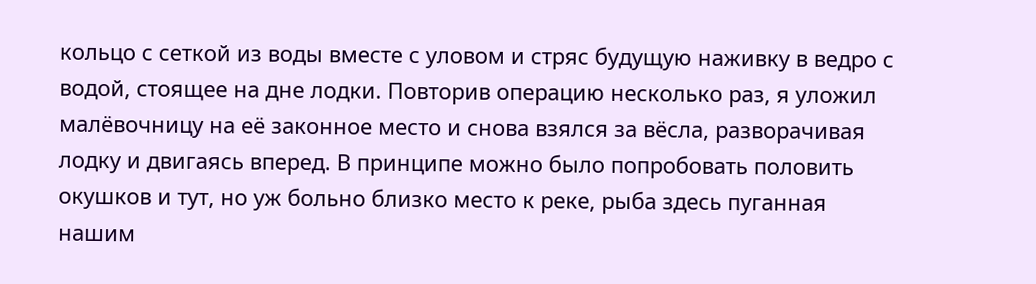кольцо с сеткой из воды вместе с уловом и стряс будущую наживку в ведро с водой, стоящее на дне лодки. Повторив операцию несколько раз, я уложил малёвочницу на её законное место и снова взялся за вёсла, разворачивая лодку и двигаясь вперед. В принципе можно было попробовать половить окушков и тут, но уж больно близко место к реке, рыба здесь пуганная нашим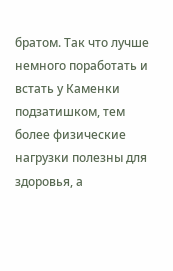братом. Так что лучше немного поработать и встать у Каменки подзатишком, тем более физические нагрузки полезны для здоровья, а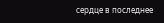сердце в последнее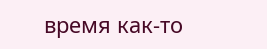время как-то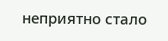неприятно стало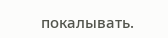покалывать.